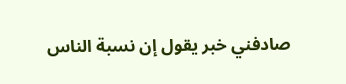صادفني خبر يقول إن نسبة الناس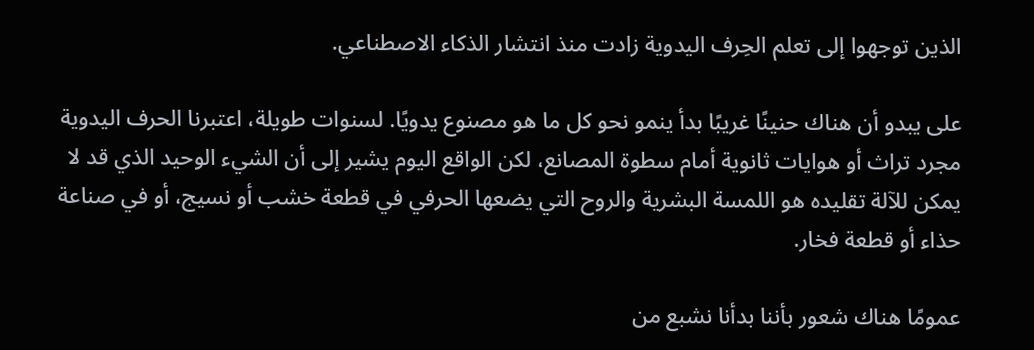الذين توجهوا إلى تعلم الحِرف اليدوية زادت منذ انتشار الذكاء الاصطناعي.

على يبدو أن هناك حنينًا غريبًا بدأ ينمو نحو كل ما هو مصنوع يدويًا. لسنوات طويلة، اعتبرنا الحرف اليدوية مجرد تراث أو هوايات ثانوية أمام سطوة المصانع، لكن الواقع اليوم يشير إلى أن الشيء الوحيد الذي قد لا يمكن للآلة تقليده هو اللمسة البشرية والروح التي يضعها الحرفي في قطعة خشب أو نسيج، أو في صناعة حذاء أو قطعة فخار.

عمومًا هناك شعور بأننا بدأنا نشبع من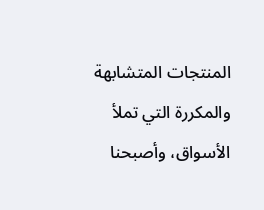المنتجات المتشابهة والمكررة التي تملأ الأسواق، وأصبحنا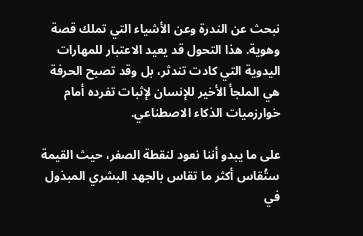نبحث عن الندرة وعن الأشياء التي تملك قصة وهوية. هذا التحول قد يعيد الاعتبار للمهارات اليدوية التي كادت تندثر، بل وقد تصبح الحرفة هي الملجأ الأخير للإنسان لإثبات تفرده أمام خوارزميات الذكاء الاصطناعي.

على ما يبدو أننا نعود لنقطة الصفر، حيث القيمة ستُقاس أكثر ما تقاس بالجهد البشري المبذول في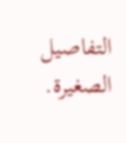التفاصيل الصغيرة.